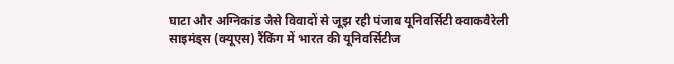घाटा और अग्निकांड जैसे विवादों से जूझ रही पंजाब यूनिवर्सिटी क्वाकवैरेली साइमंड्स (क्यूएस) रैंकिंग में भारत की यूनिवर्सिटीज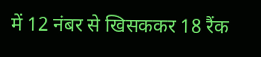में 12 नंबर से खिसककर 18 रैंक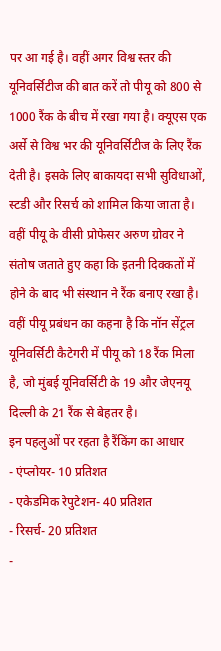पर आ गई है। वहीं अगर विश्व स्तर की यूनिवर्सिटीज की बात करें तो पीयू को 800 से 1000 रैंक के बीच में रखा गया है। क्यूएस एक अर्से से विश्व भर की यूनिवर्सिटीज के लिए रैंक देती है। इसके लिए बाकायदा सभी सुविधाओं, स्टडी और रिसर्च को शामिल किया जाता है।
वहीं पीयू के वीसी प्रोफेसर अरुण ग्रोवर ने संतोष जताते हुए कहा कि इतनी दिक्कतों में होने के बाद भी संस्थान ने रैंक बनाए रखा है। वहीं पीयू प्रबंधन का कहना है कि नॉन सेंट्रल यूनिवर्सिटी कैटेगरी में पीयू को 18 रैंक मिला है, जो मुंबई यूनिवर्सिटी के 19 और जेएनयू दिल्ली के 21 रैंक से बेहतर है।
इन पहलुओं पर रहता है रैंकिंग का आधार
- एंप्लोयर- 10 प्रतिशत
- एकेडमिक रेपुटेशन- 40 प्रतिशत
- रिसर्च- 20 प्रतिशत
-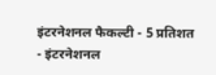इंटरनेशनल फैकल्टी - 5 प्रतिशत
- इंटरनेशनल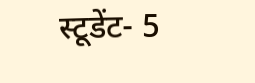स्टूडेंट- 5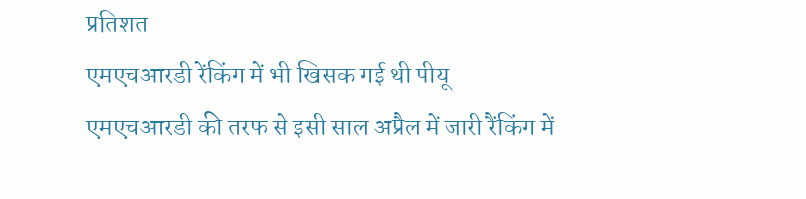प्रतिशत
एमएचआरडी रेंकिंग में भी खिसक गई थी पीयू
एमएचआरडी की तरफ से इसी साल अप्रैल में जारी रैंकिंग में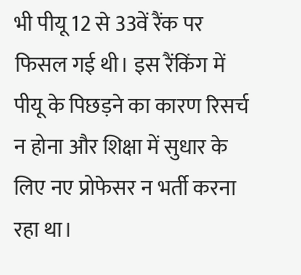भी पीयू 12 से 33वें रैंक पर फिसल गई थी। इस रैंकिंग में पीयू के पिछड़ने का कारण रिसर्च न होना और शिक्षा में सुधार के लिए नए प्रोफेसर न भर्ती करना रहा था।